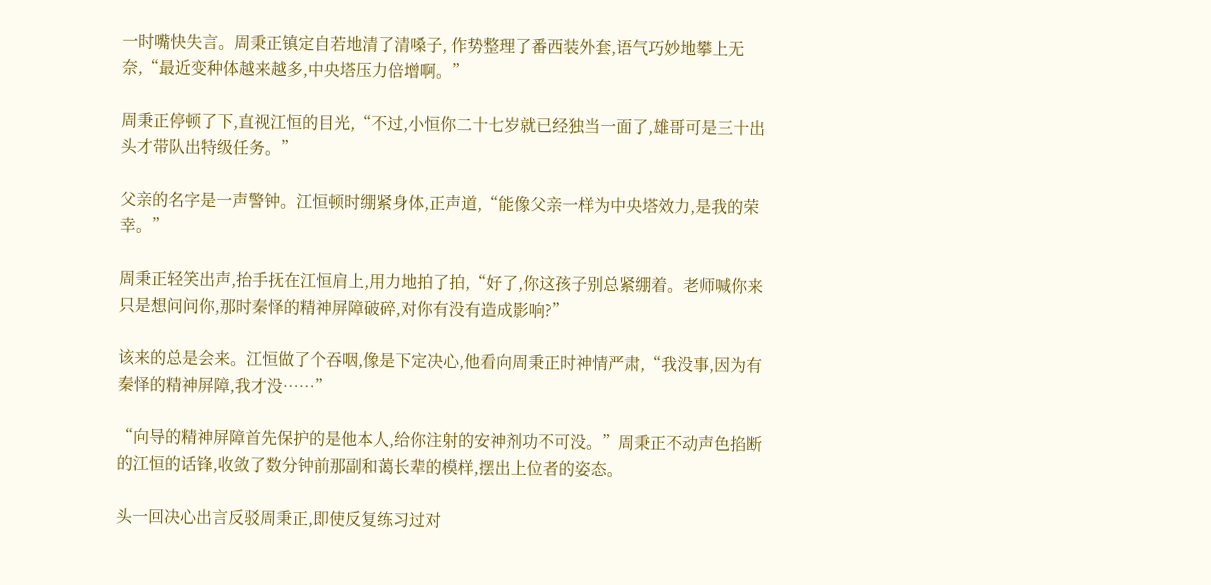一时嘴快失言。周秉正镇定自若地清了清嗓子, 作势整理了番西装外套,语气巧妙地攀上无奈,“最近变种体越来越多,中央塔压力倍增啊。”

周秉正停顿了下,直视江恒的目光,“不过,小恒你二十七岁就已经独当一面了,雄哥可是三十出头才带队出特级任务。”

父亲的名字是一声警钟。江恒顿时绷紧身体,正声道,“能像父亲一样为中央塔效力,是我的荣幸。”

周秉正轻笑出声,抬手抚在江恒肩上,用力地拍了拍,“好了,你这孩子别总紧绷着。老师喊你来只是想问问你,那时秦怿的精神屏障破碎,对你有没有造成影响?”

该来的总是会来。江恒做了个吞咽,像是下定决心,他看向周秉正时神情严肃,“我没事,因为有秦怿的精神屏障,我才没……”

“向导的精神屏障首先保护的是他本人,给你注射的安神剂功不可没。”周秉正不动声色掐断的江恒的话锋,收敛了数分钟前那副和蔼长辈的模样,摆出上位者的姿态。

头一回决心出言反驳周秉正,即使反复练习过对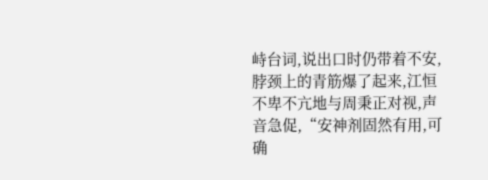峙台词,说出口时仍带着不安,脖颈上的青筋爆了起来,江恒不卑不亢地与周秉正对视,声音急促,“安神剂固然有用,可确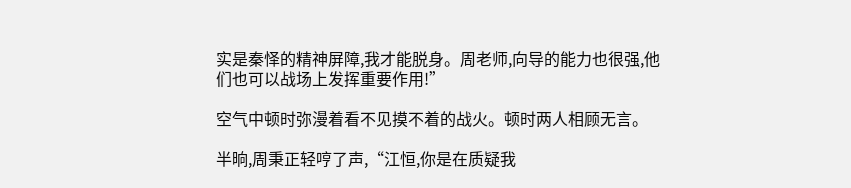实是秦怿的精神屏障,我才能脱身。周老师,向导的能力也很强,他们也可以战场上发挥重要作用!”

空气中顿时弥漫着看不见摸不着的战火。顿时两人相顾无言。

半晌,周秉正轻哼了声,“江恒,你是在质疑我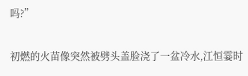吗?”

初燃的火苗像突然被劈头盖脸浇了一盆冷水,江恒霎时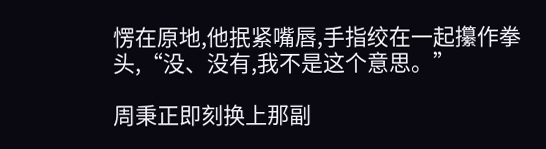愣在原地,他抿紧嘴唇,手指绞在一起攥作拳头,“没、没有,我不是这个意思。”

周秉正即刻换上那副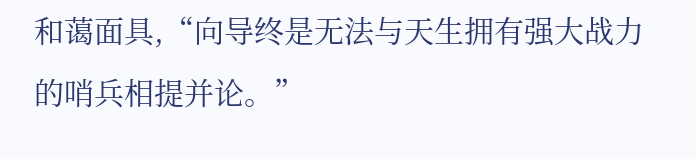和蔼面具,“向导终是无法与天生拥有强大战力的哨兵相提并论。”